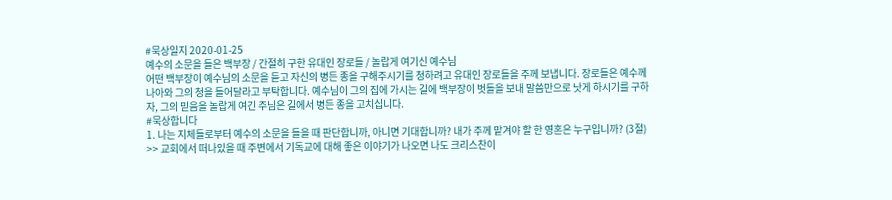#묵상일지 2020-01-25
예수의 소문을 들은 백부장 / 간절히 구한 유대인 장로들 / 놀랍게 여기신 예수님
어떤 백부장이 예수님의 소문을 듣고 자신의 병든 종을 구해주시기를 청하려고 유대인 장로들을 주께 보냅니다. 장로들은 예수께 나아와 그의 청을 들어달라고 부탁합니다. 예수님이 그의 집에 가시는 길에 백부장이 벗들을 보내 말씀만으로 낫게 하시기를 구하자, 그의 믿음을 놀랍게 여긴 주님은 길에서 병든 종을 고치십니다.
#묵상합니다
1. 나는 지체들로부터 예수의 소문을 들을 때 판단합니까, 아니면 기대합니까? 내가 주께 맡겨야 할 한 영혼은 누구입니까? (3절)
>> 교회에서 떠나있을 때 주변에서 기독교에 대해 좋은 이야기가 나오면 나도 크리스찬이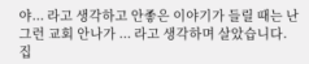야... 라고 생각하고 안좋은 이야기가 들릴 때는 난 그런 교회 안나가 ... 라고 생각하며 살았습니다. 집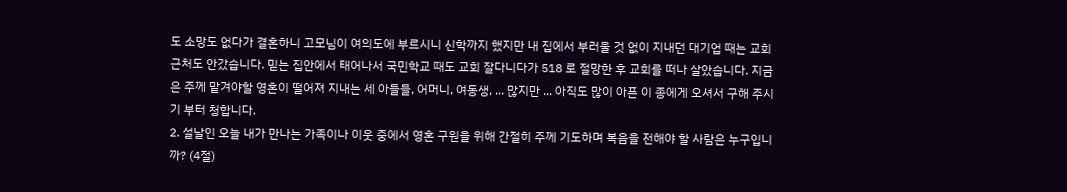도 소망도 없다가 결혼하니 고모님이 여의도에 부르시니 신학까지 했지만 내 집에서 부러울 것 없이 지내던 대기업 때는 교회 근처도 안갔습니다. 믿는 집안에서 태어나서 국민학교 때도 교회 잘다니다가 518 로 절망한 후 교회를 떠나 살았습니다. 지금은 주께 맡겨야할 영혼이 떨어져 지내는 세 아들들, 어머니, 여동생, ... 많지만 ... 아직도 많이 아픈 이 종에게 오셔서 구해 주시기 부터 청합니다.
2. 설날인 오늘 내가 만나는 가족이나 이웃 중에서 영혼 구원을 위해 간절히 주께 기도하며 복음을 전해야 할 사람은 누구입니까? (4절)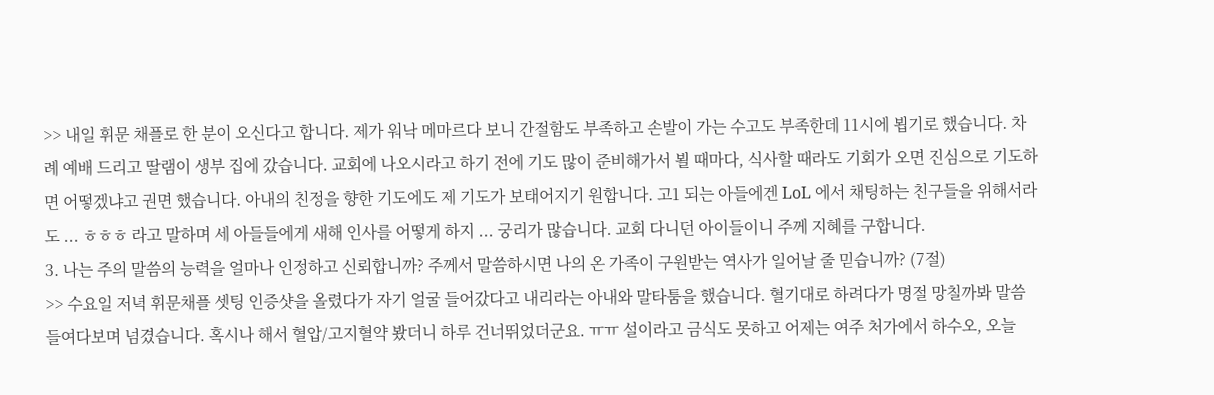>> 내일 휘문 채플로 한 분이 오신다고 합니다. 제가 워낙 메마르다 보니 간절함도 부족하고 손발이 가는 수고도 부족한데 11시에 뵙기로 했습니다. 차례 예배 드리고 딸램이 생부 집에 갔습니다. 교회에 나오시라고 하기 전에 기도 많이 준비해가서 뵐 때마다, 식사할 때라도 기회가 오면 진심으로 기도하면 어떻겠냐고 권면 했습니다. 아내의 친정을 향한 기도에도 제 기도가 보태어지기 원합니다. 고1 되는 아들에겐 LoL 에서 채팅하는 친구들을 위해서라도 ... ㅎㅎㅎ 라고 말하며 세 아들들에게 새해 인사를 어떻게 하지 ... 궁리가 많습니다. 교회 다니던 아이들이니 주께 지혜를 구합니다.
3. 나는 주의 말씀의 능력을 얼마나 인정하고 신뢰합니까? 주께서 말씀하시면 나의 온 가족이 구원받는 역사가 일어날 줄 믿습니까? (7절)
>> 수요일 저녁 휘문채플 셋팅 인증샷을 올렸다가 자기 얼굴 들어갔다고 내리라는 아내와 말타툼을 했습니다. 혈기대로 하려다가 명절 망칠까봐 말씀 들여다보며 넘겼습니다. 혹시나 해서 혈압/고지혈약 봤더니 하루 건너뛰었더군요. ㅠㅠ 설이라고 금식도 못하고 어제는 여주 처가에서 하수오, 오늘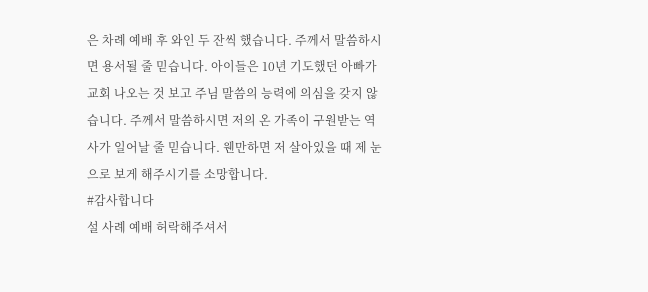은 차례 예배 후 와인 두 잔씩 했습니다. 주께서 말씀하시면 용서될 줄 믿습니다. 아이들은 10년 기도했던 아빠가 교회 나오는 것 보고 주님 말씀의 능력에 의심을 갖지 않습니다. 주께서 말씀하시면 저의 온 가족이 구원받는 역사가 일어날 줄 믿습니다. 웬만하면 저 살아있을 때 제 눈으로 보게 해주시기를 소망합니다.
#감사합니다
설 사례 예배 허락해주셔서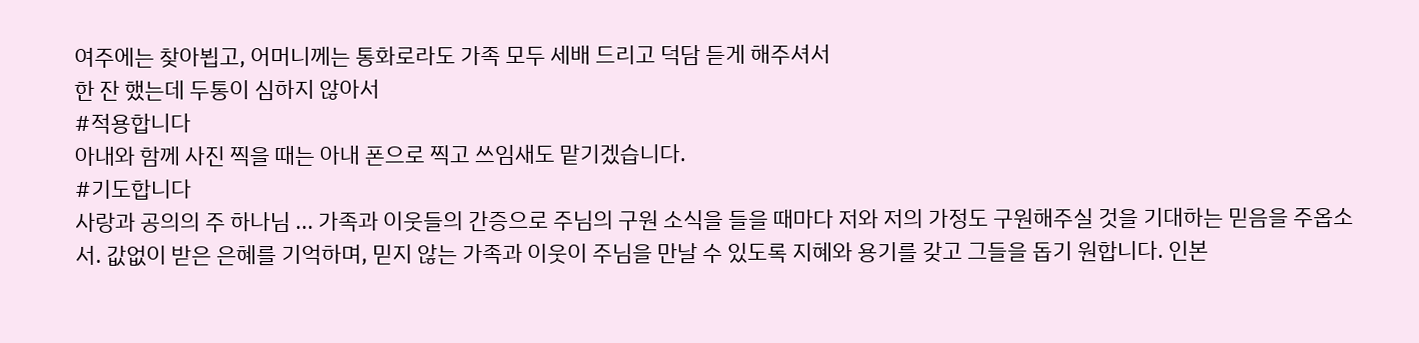여주에는 찾아뵙고, 어머니께는 통화로라도 가족 모두 세배 드리고 덕담 듣게 해주셔서
한 잔 했는데 두통이 심하지 않아서
#적용합니다
아내와 함께 사진 찍을 때는 아내 폰으로 찍고 쓰임새도 맡기겠습니다.
#기도합니다
사랑과 공의의 주 하나님 ... 가족과 이웃들의 간증으로 주님의 구원 소식을 들을 때마다 저와 저의 가정도 구원해주실 것을 기대하는 믿음을 주옵소서. 값없이 받은 은혜를 기억하며, 믿지 않는 가족과 이웃이 주님을 만날 수 있도록 지혜와 용기를 갖고 그들을 돕기 원합니다. 인본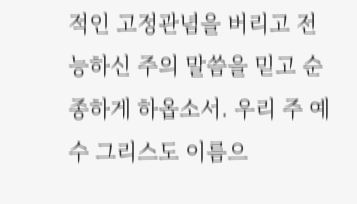적인 고정관념을 버리고 전능하신 주의 말씀을 믿고 순종하게 하옵소서. 우리 주 예수 그리스도 이름으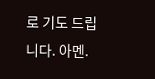로 기도 드립니다. 아멘.